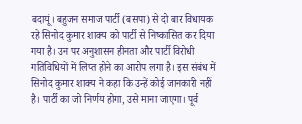बदायूं। बहुजन समाज पार्टी (बसपा) से दो बार विधायक रहे सिनोद कुमार शाक्य को पार्टी से निष्कासित कर दिया गया है। उन पर अनुशासन हीनता और पार्टी विरोधी गतिविधियों में लिप्त होने का आरोप लगा है। इस संबंध में सिनोद कुमार शाक्य ने कहा कि उन्हें कोई जानकारी नहीं है। पार्टी का जो निर्णय होगा, उसे माना जाएगा। पूर्व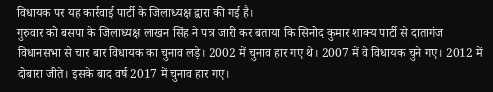विधायक पर यह कार्रवाई पार्टी के जिलाध्यक्ष द्वारा की गई है।
गुरुवार को बसपा के जिलाध्यक्ष लाखन सिंह ने पत्र जारी कर बताया कि सिनोद कुमार शाक्य पार्टी से दातागंज विधानसभा से चार बार विधायक का चुनाव लड़े। 2002 में चुनाव हार गए थे। 2007 में वे विधायक चुने गए। 2012 में दोबारा जीते। इसके बाद वर्ष 2017 में चुनाव हार गए।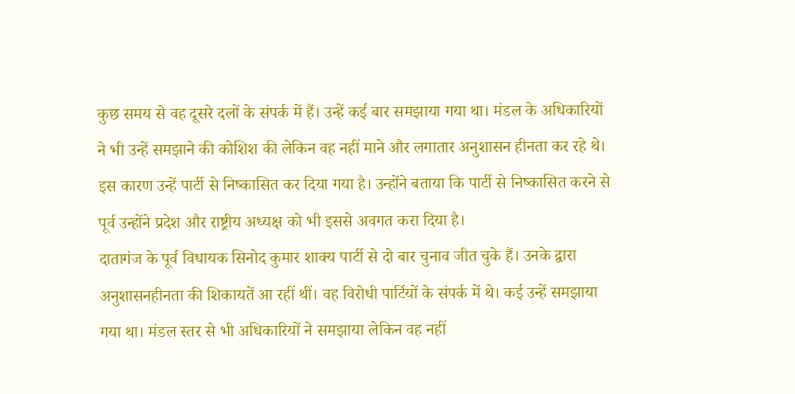कुछ समय से वह दूसरे दलों के संपर्क में हैं। उन्हें कई बार समझाया गया था। मंडल के अधिकारियों ने भी उन्हें समझाने की कोशिश की लेकिन वह नहीं माने और लगातार अनुशासन हीनता कर रहे थे। इस कारण उन्हें पार्टी से निष्कासित कर दिया गया है। उन्होंने बताया कि पार्टी से निष्कासित करने से पूर्व उन्होंने प्रदेश और राष्ट्रीय अध्यक्ष को भी इससे अवगत करा दिया है।
दातागंज के पूर्व विधायक सिनोद कुमार शाक्य पार्टी से दो बार चुनाव जीत चुके हैं। उनके द्वारा अनुशासनहीनता की शिकायतें आ रहीं थीं। वह विरोधी पार्टियों के संपर्क में थे। कई उन्हें समझाया गया था। मंडल स्तर से भी अधिकारियों ने समझाया लेकिन वह नहीं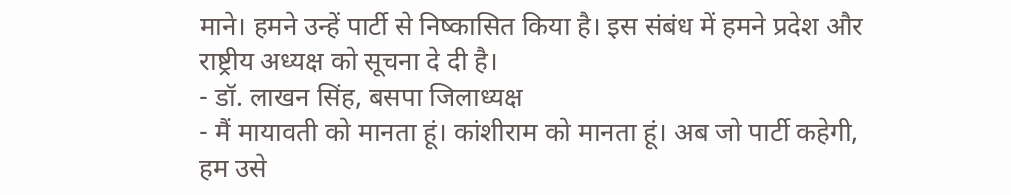माने। हमने उन्हें पार्टी से निष्कासित किया है। इस संबंध में हमने प्रदेश और राष्ट्रीय अध्यक्ष को सूचना दे दी है।
- डॉ. लाखन सिंह, बसपा जिलाध्यक्ष
- मैं मायावती को मानता हूं। कांशीराम को मानता हूं। अब जो पार्टी कहेगी, हम उसे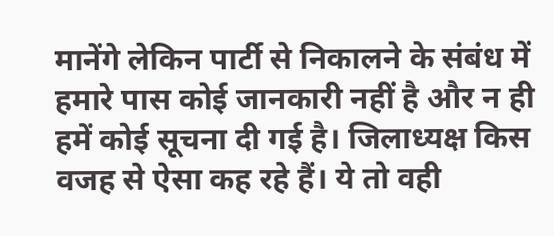मानेंगे लेकिन पार्टी से निकालने के संबंध में हमारे पास कोई जानकारी नहीं है और न ही हमें कोई सूचना दी गई है। जिलाध्यक्ष किस वजह से ऐसा कह रहे हैं। ये तो वही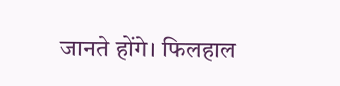जानते होंगे। फिलहाल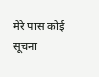मेरे पास कोई सूचना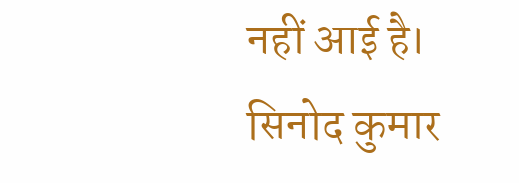नहीं आई है।
सिनोद कुमार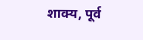शाक्य, पूर्व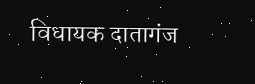विधायक दातागंज